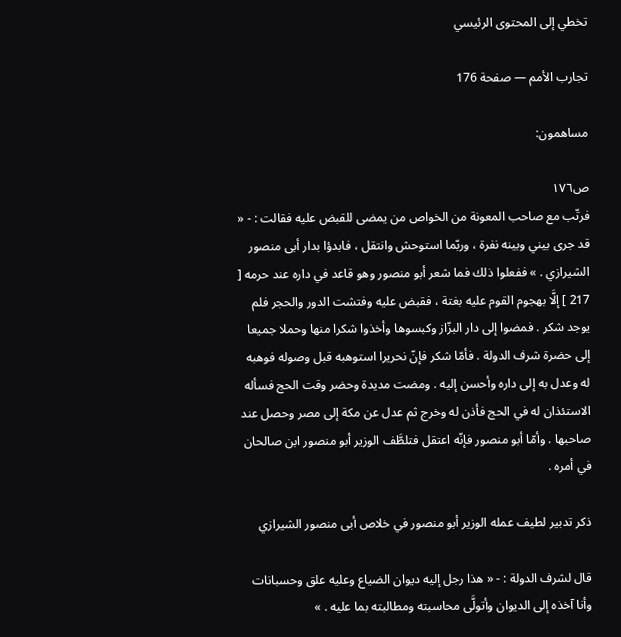تخطي إلى المحتوى الرئيسي

تجارب الأمم — صفحة 176

مساهمون:

ص١٧٦
فرتّب مع صاحب المعونة من الخواص من يمضى للقبض عليه فقالت : - « قد جرى بيني وبينه نفرة ، وربّما استوحش وانتقل ، فابدؤا بدار أبى منصور الشيرازي . » ففعلوا ذلك فما شعر أبو منصور وهو قاعد في داره عند حرمه [ 217 ] إلَّا بهجوم القوم عليه بغتة ، فقبض عليه وفتشت الدور والحجر فلم يوجد شكر . فمضوا إلى دار البزّاز وكبسوها وأخذوا شكرا منها وحملا جميعا إلى حضرة شرف الدولة . فأمّا شكر فإنّ نحريرا استوهبه قبل وصوله فوهبه له وعدل به إلى داره وأحسن إليه . ومضت مديدة وحضر وقت الحج فسأله الاستئذان له في الحج فأذن له وخرج ثم عدل عن مكة إلى مصر وحصل عند صاحبها . وأمّا أبو منصور فإنّه اعتقل فتلطَّف الوزير أبو منصور ابن صالحان في أمره .

ذكر تدبير لطيف عمله الوزير أبو منصور في خلاص أبى منصور الشيرازي

قال لشرف الدولة : - « هذا رجل إليه ديوان الضياع وعليه علق وحسبانات وأنا آخذه إلى الديوان وأتولَّى محاسبته ومطالبته بما عليه . »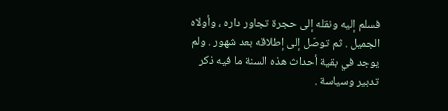فسلم إليه ونقله إلى حجرة تجاور داره ، وأولاه الجميل . ثم توصّل إلى إطلاقه بعد شهور . ولم يوجد في بقية أحداث هذه السنة ما فيه ذكر تدبير وسياسة .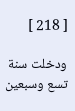[ 218 ]

ودخلت سنة تسع وسبعين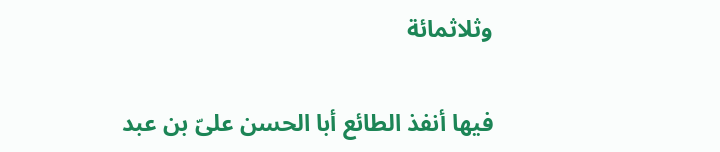وثلاثمائة

فيها أنفذ الطائع أبا الحسن علىّ بن عبد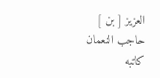العزيز [ بن ] حاجب النعمان كاتبه